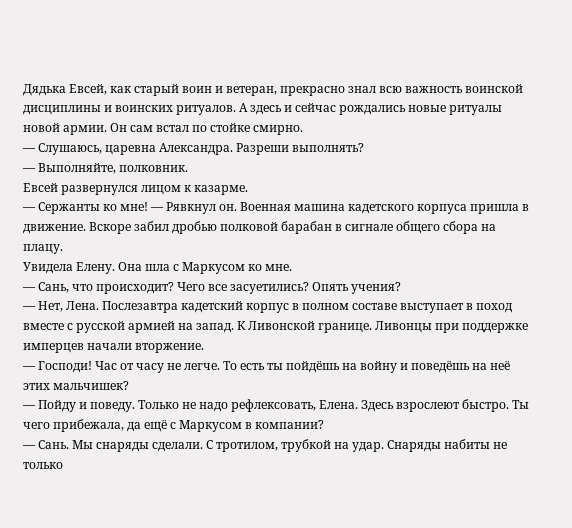Дядька Евсей, как старый воин и ветеран, прекрасно знал всю важность воинской дисциплины и воинских ритуалов. А здесь и сейчас рождались новые ритуалы новой армии. Он сам встал по стойке смирно.
— Слушаюсь, царевна Александра. Разреши выполнять?
— Выполняйте, полковник.
Евсей развернулся лицом к казарме.
— Сержанты ко мне! — Рявкнул он. Военная машина кадетского корпуса пришла в движение. Вскоре забил дробью полковой барабан в сигнале общего сбора на плацу.
Увидела Елену. Она шла с Маркусом ко мне.
— Сань, что происходит? Чего все засуетились? Опять учения?
— Нет, Лена. Послезавтра кадетский корпус в полном составе выступает в поход вместе с русской армией на запад. К Ливонской границе. Ливонцы при поддержке имперцев начали вторжение.
— Господи! Час от часу не легче. То есть ты пойдёшь на войну и поведёшь на неё этих мальчишек?
— Пойду и поведу. Только не надо рефлексовать, Елена. Здесь взрослеют быстро. Ты чего прибежала, да ещё с Маркусом в компании?
— Сань. Мы снаряды сделали. С тротилом, трубкой на удар. Снаряды набиты не только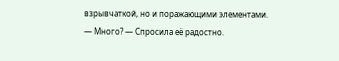взрывчаткой, но и поражающими элементами.
— Много? — Спросила её радостно.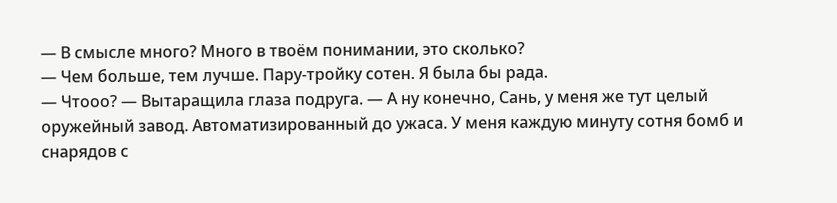— В смысле много? Много в твоём понимании, это сколько?
— Чем больше, тем лучше. Пару-тройку сотен. Я была бы рада.
— Чтооо? — Вытаращила глаза подруга. — А ну конечно, Сань, у меня же тут целый оружейный завод. Автоматизированный до ужаса. У меня каждую минуту сотня бомб и снарядов с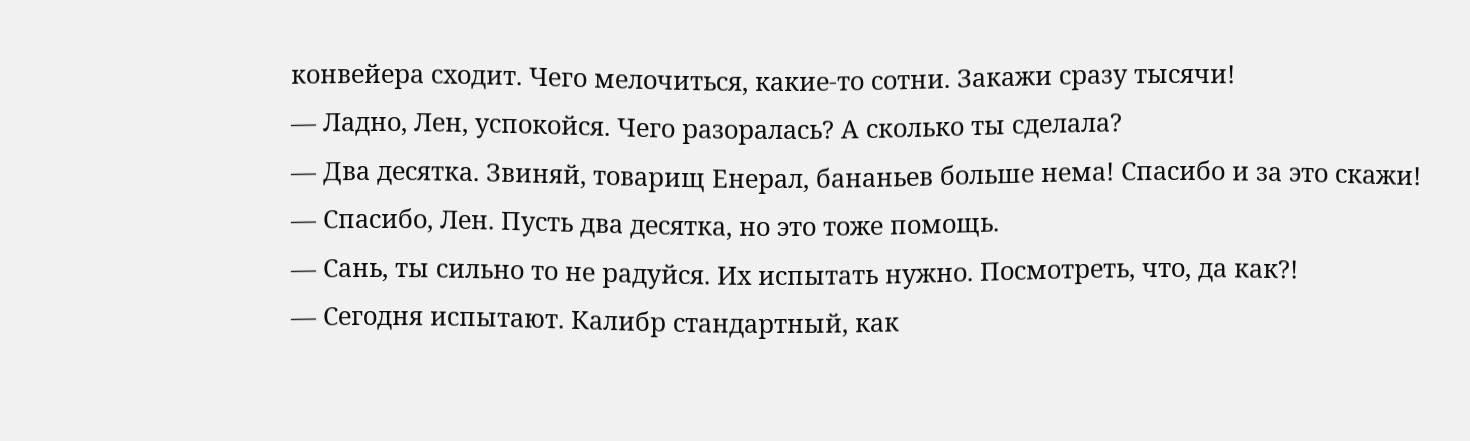конвейера сходит. Чего мелочиться, какие-то сотни. Закажи сразу тысячи!
— Ладно, Лен, успокойся. Чего разоралась? А сколько ты сделала?
— Два десятка. Звиняй, товарищ Енерал, бананьев больше нема! Спасибо и за это скажи!
— Спасибо, Лен. Пусть два десятка, но это тоже помощь.
— Сань, ты сильно то не радуйся. Их испытать нужно. Посмотреть, что, да как?!
— Сегодня испытают. Калибр стандартный, как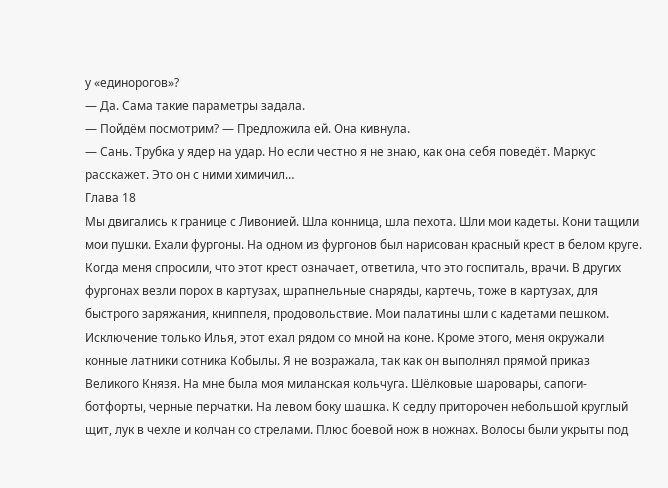у «единорогов»?
— Да. Сама такие параметры задала.
— Пойдём посмотрим? — Предложила ей. Она кивнула.
— Сань. Трубка у ядер на удар. Но если честно я не знаю, как она себя поведёт. Маркус расскажет. Это он с ними химичил…
Глава 18
Мы двигались к границе с Ливонией. Шла конница, шла пехота. Шли мои кадеты. Кони тащили мои пушки. Ехали фургоны. На одном из фургонов был нарисован красный крест в белом круге. Когда меня спросили, что этот крест означает, ответила, что это госпиталь, врачи. В других фургонах везли порох в картузах, шрапнельные снаряды, картечь, тоже в картузах, для быстрого заряжания, книппеля, продовольствие. Мои палатины шли с кадетами пешком. Исключение только Илья, этот ехал рядом со мной на коне. Кроме этого, меня окружали конные латники сотника Кобылы. Я не возражала, так как он выполнял прямой приказ Великого Князя. На мне была моя миланская кольчуга. Шёлковые шаровары, сапоги-ботфорты, черные перчатки. На левом боку шашка. К седлу приторочен небольшой круглый щит, лук в чехле и колчан со стрелами. Плюс боевой нож в ножнах. Волосы были укрыты под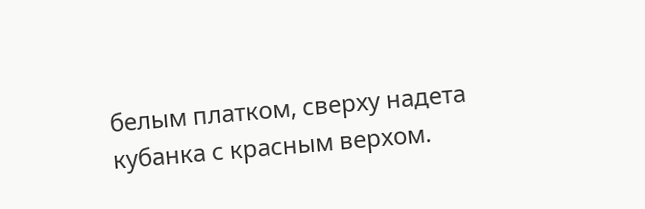белым платком, сверху надета кубанка с красным верхом.